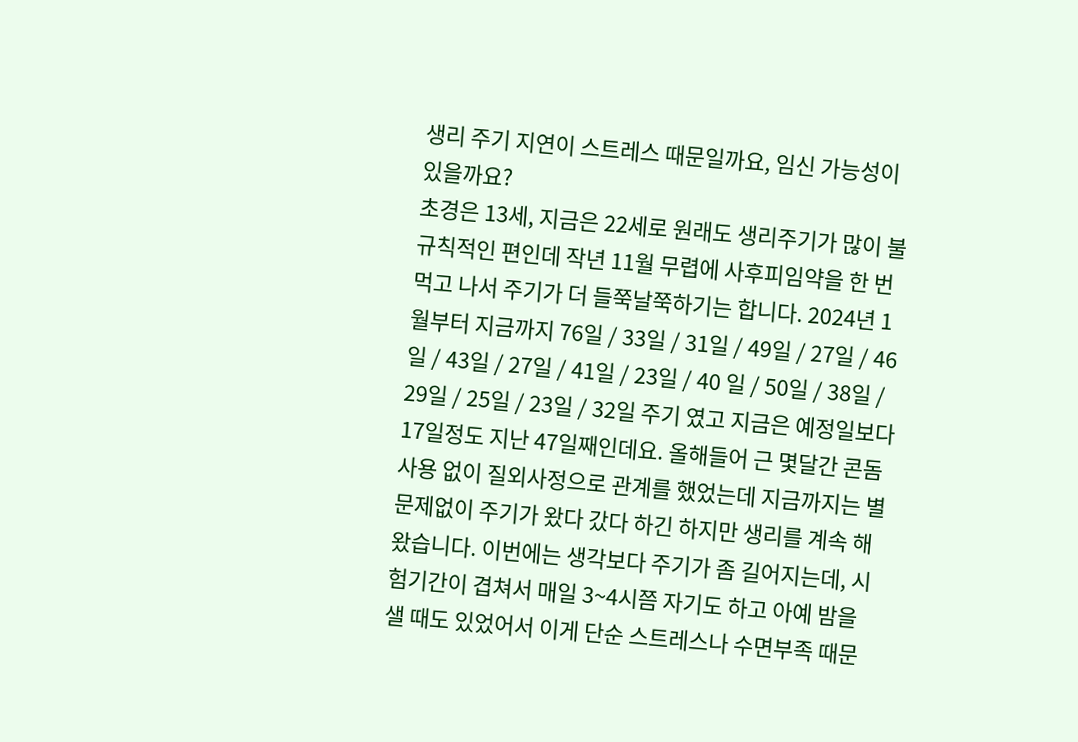생리 주기 지연이 스트레스 때문일까요, 임신 가능성이 있을까요?
초경은 13세, 지금은 22세로 원래도 생리주기가 많이 불규칙적인 편인데 작년 11월 무렵에 사후피임약을 한 번 먹고 나서 주기가 더 들쭉날쭉하기는 합니다. 2024년 1월부터 지금까지 76일 / 33일 / 31일 / 49일 / 27일 / 46일 / 43일 / 27일 / 41일 / 23일 / 40 일 / 50일 / 38일 / 29일 / 25일 / 23일 / 32일 주기 였고 지금은 예정일보다 17일정도 지난 47일째인데요. 올해들어 근 몇달간 콘돔 사용 없이 질외사정으로 관계를 했었는데 지금까지는 별 문제없이 주기가 왔다 갔다 하긴 하지만 생리를 계속 해왔습니다. 이번에는 생각보다 주기가 좀 길어지는데, 시험기간이 겹쳐서 매일 3~4시쯤 자기도 하고 아예 밤을 샐 때도 있었어서 이게 단순 스트레스나 수면부족 때문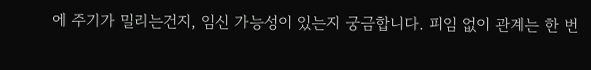에 주기가 밀리는건지, 임신 가능성이 있는지 궁금합니다. 피임 없이 관계는 한 번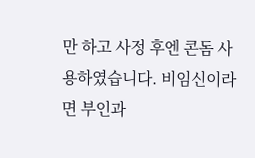만 하고 사정 후엔 콘돔 사용하였습니다. 비임신이라면 부인과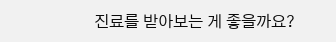진료를 받아보는 게 좋을까요?